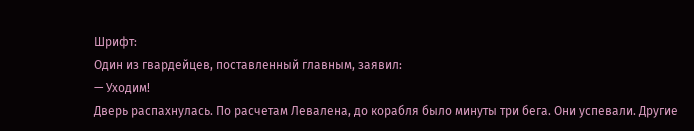Шрифт:
Один из гвардейцев, поставленный главным, заявил:
— Уходим!
Дверь распахнулась. По расчетам Левалена, до корабля было минуты три бега. Они успевали. Другие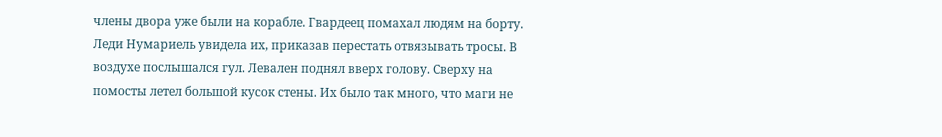члены двора уже были на корабле. Гвардеец помахал людям на борту. Леди Нумариель увидела их, приказав перестать отвязывать тросы. В воздухе послышался гул. Левален поднял вверх голову. Сверху на помосты летел большой кусок стены. Их было так много, что маги не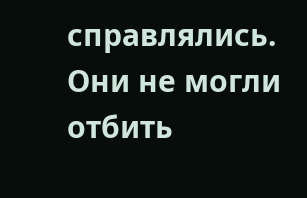справлялись. Они не могли отбить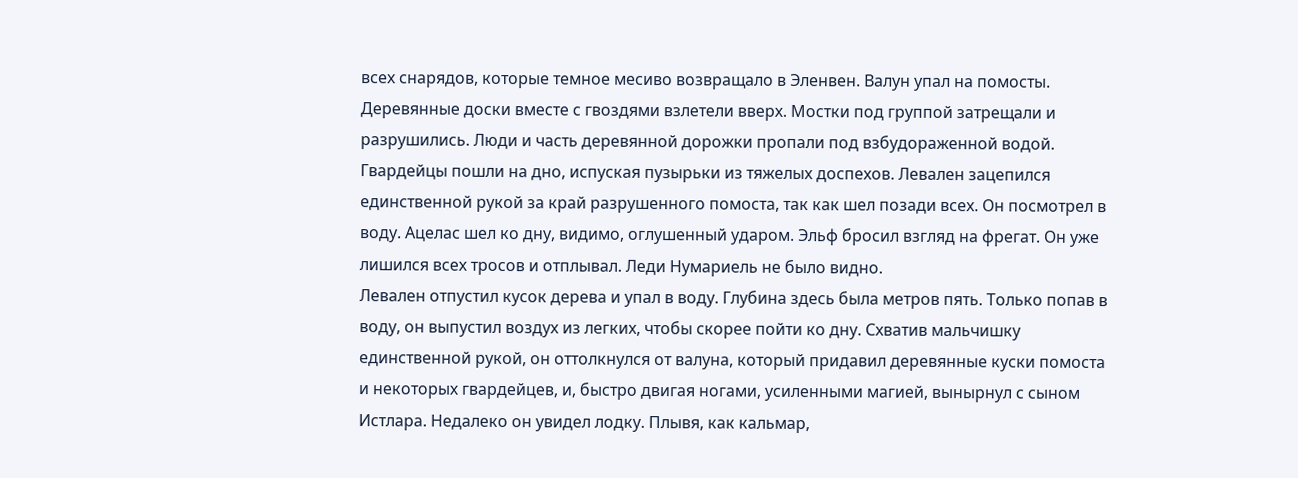всех снарядов, которые темное месиво возвращало в Эленвен. Валун упал на помосты. Деревянные доски вместе с гвоздями взлетели вверх. Мостки под группой затрещали и разрушились. Люди и часть деревянной дорожки пропали под взбудораженной водой. Гвардейцы пошли на дно, испуская пузырьки из тяжелых доспехов. Левален зацепился единственной рукой за край разрушенного помоста, так как шел позади всех. Он посмотрел в воду. Ацелас шел ко дну, видимо, оглушенный ударом. Эльф бросил взгляд на фрегат. Он уже лишился всех тросов и отплывал. Леди Нумариель не было видно.
Левален отпустил кусок дерева и упал в воду. Глубина здесь была метров пять. Только попав в воду, он выпустил воздух из легких, чтобы скорее пойти ко дну. Схватив мальчишку единственной рукой, он оттолкнулся от валуна, который придавил деревянные куски помоста и некоторых гвардейцев, и, быстро двигая ногами, усиленными магией, вынырнул с сыном Истлара. Недалеко он увидел лодку. Плывя, как кальмар,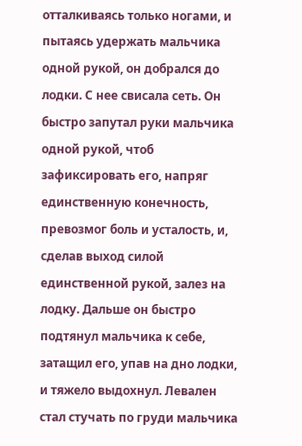отталкиваясь только ногами, и пытаясь удержать мальчика одной рукой, он добрался до лодки. С нее свисала сеть. Он быстро запутал руки мальчика одной рукой, чтоб зафиксировать его, напряг единственную конечность, превозмог боль и усталость, и, сделав выход силой единственной рукой, залез на лодку. Дальше он быстро подтянул мальчика к себе, затащил его, упав на дно лодки, и тяжело выдохнул. Левален стал стучать по груди мальчика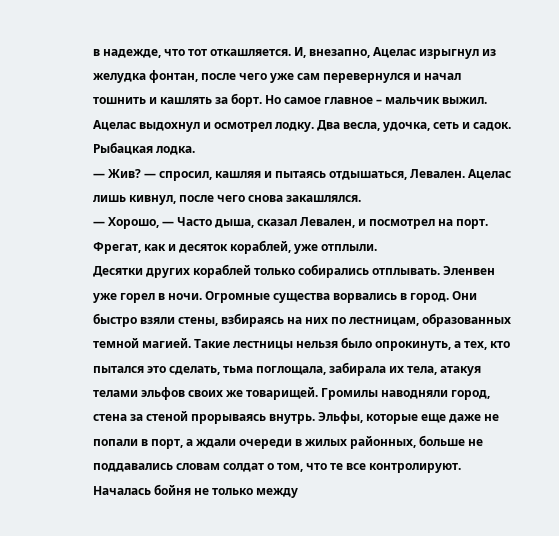в надежде, что тот откашляется. И, внезапно, Ацелас изрыгнул из желудка фонтан, после чего уже сам перевернулся и начал тошнить и кашлять за борт. Но самое главное – мальчик выжил. Ацелас выдохнул и осмотрел лодку. Два весла, удочка, сеть и садок. Рыбацкая лодка.
— Жив? — спросил, кашляя и пытаясь отдышаться, Левален. Ацелас лишь кивнул, после чего снова закашлялся.
— Хорошо, — Часто дыша, сказал Левален, и посмотрел на порт. Фрегат, как и десяток кораблей, уже отплыли.
Десятки других кораблей только собирались отплывать. Эленвен уже горел в ночи. Огромные существа ворвались в город. Они быстро взяли стены, взбираясь на них по лестницам, образованных темной магией. Такие лестницы нельзя было опрокинуть, а тех, кто пытался это сделать, тьма поглощала, забирала их тела, атакуя телами эльфов своих же товарищей. Громилы наводняли город, стена за стеной прорываясь внутрь. Эльфы, которые еще даже не попали в порт, а ждали очереди в жилых районных, больше не поддавались словам солдат о том, что те все контролируют. Началась бойня не только между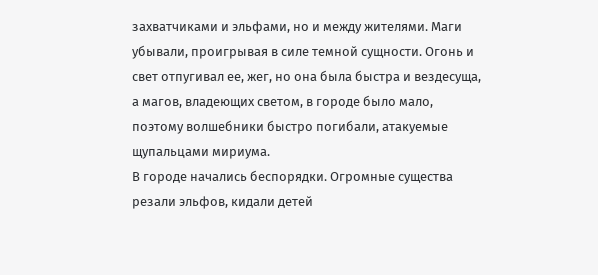захватчиками и эльфами, но и между жителями. Маги убывали, проигрывая в силе темной сущности. Огонь и свет отпугивал ее, жег, но она была быстра и вездесуща, а магов, владеющих светом, в городе было мало, поэтому волшебники быстро погибали, атакуемые щупальцами мириума.
В городе начались беспорядки. Огромные существа резали эльфов, кидали детей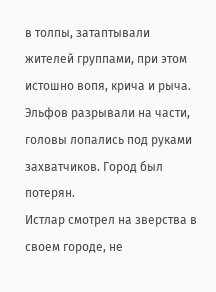в толпы, затаптывали жителей группами, при этом истошно вопя, крича и рыча. Эльфов разрывали на части, головы лопались под руками захватчиков. Город был потерян.
Истлар смотрел на зверства в своем городе, не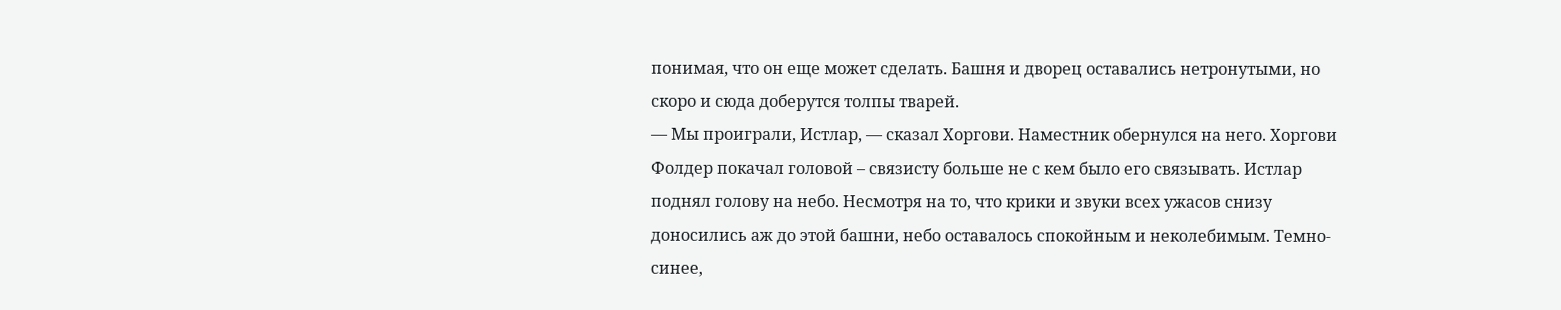понимая, что он еще может сделать. Башня и дворец оставались нетронутыми, но скоро и сюда доберутся толпы тварей.
— Мы проиграли, Истлар, — сказал Хоргови. Наместник обернулся на него. Хоргови Фолдер покачал головой – связисту больше не с кем было его связывать. Истлар поднял голову на небо. Несмотря на то, что крики и звуки всех ужасов снизу доносились аж до этой башни, небо оставалось спокойным и неколебимым. Темно-синее,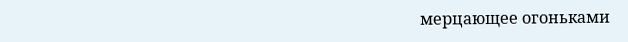мерцающее огоньками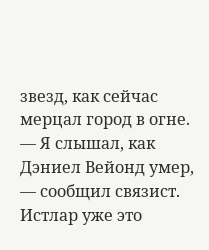звезд, как сейчас мерцал город в огне.
— Я слышал, как Дэниел Вейонд умер, — сообщил связист. Истлар уже это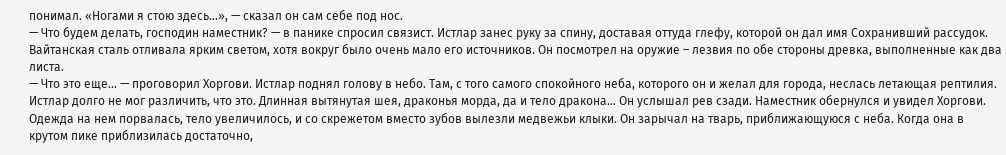понимал. «Ногами я стою здесь…», — сказал он сам себе под нос.
— Что будем делать, господин наместник? — в панике спросил связист. Истлар занес руку за спину, доставая оттуда глефу, которой он дал имя Сохранивший рассудок. Вайтанская сталь отливала ярким светом, хотя вокруг было очень мало его источников. Он посмотрел на оружие – лезвия по обе стороны древка, выполненные как два листа.
— Что это еще… — проговорил Хоргови. Истлар поднял голову в небо. Там, с того самого спокойного неба, которого он и желал для города, неслась летающая рептилия. Истлар долго не мог различить, что это. Длинная вытянутая шея, драконья морда, да и тело дракона… Он услышал рев сзади. Наместник обернулся и увидел Хоргови. Одежда на нем порвалась, тело увеличилось, и со скрежетом вместо зубов вылезли медвежьи клыки. Он зарычал на тварь, приближающуюся с неба. Когда она в крутом пике приблизилась достаточно,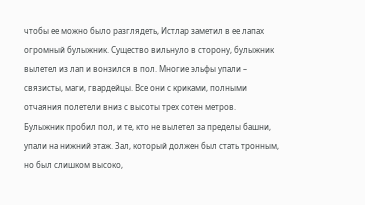чтобы ее можно было разглядеть, Истлар заметил в ее лапах огромный булыжник. Существо вильнуло в сторону, булыжник вылетел из лап и вонзился в пол. Многие эльфы упали – связисты, маги, гвардейцы. Все они с криками, полными отчаяния полетели вниз с высоты трех сотен метров.
Булыжник пробил пол, и те, кто не вылетел за пределы башни, упали на нижний этаж. Зал, который должен был стать тронным, но был слишком высоко,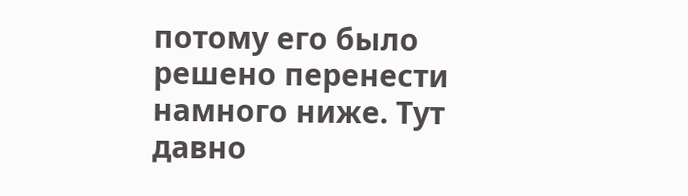потому его было решено перенести намного ниже. Тут давно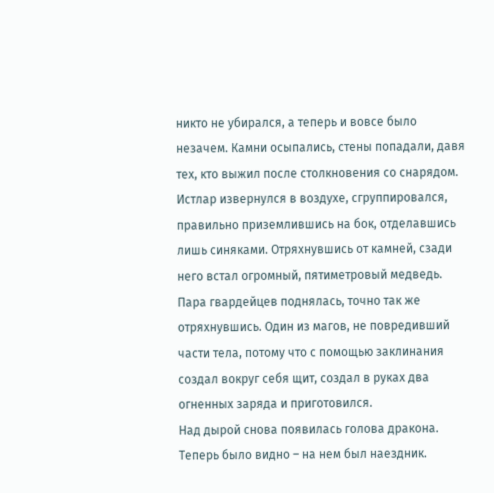никто не убирался, а теперь и вовсе было незачем. Камни осыпались, стены попадали, давя тех, кто выжил после столкновения со снарядом. Истлар извернулся в воздухе, сгруппировался, правильно приземлившись на бок, отделавшись лишь синяками. Отряхнувшись от камней, сзади него встал огромный, пятиметровый медведь. Пара гвардейцев поднялась, точно так же отряхнувшись. Один из магов, не повредивший части тела, потому что с помощью заклинания создал вокруг себя щит, создал в руках два огненных заряда и приготовился.
Над дырой снова появилась голова дракона. Теперь было видно – на нем был наездник.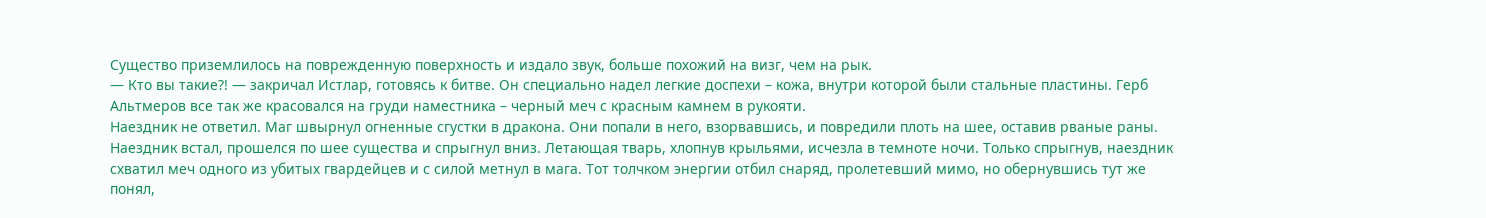Существо приземлилось на поврежденную поверхность и издало звук, больше похожий на визг, чем на рык.
— Кто вы такие?! — закричал Истлар, готовясь к битве. Он специально надел легкие доспехи – кожа, внутри которой были стальные пластины. Герб Альтмеров все так же красовался на груди наместника – черный меч с красным камнем в рукояти.
Наездник не ответил. Маг швырнул огненные сгустки в дракона. Они попали в него, взорвавшись, и повредили плоть на шее, оставив рваные раны. Наездник встал, прошелся по шее существа и спрыгнул вниз. Летающая тварь, хлопнув крыльями, исчезла в темноте ночи. Только спрыгнув, наездник схватил меч одного из убитых гвардейцев и с силой метнул в мага. Тот толчком энергии отбил снаряд, пролетевший мимо, но обернувшись тут же понял,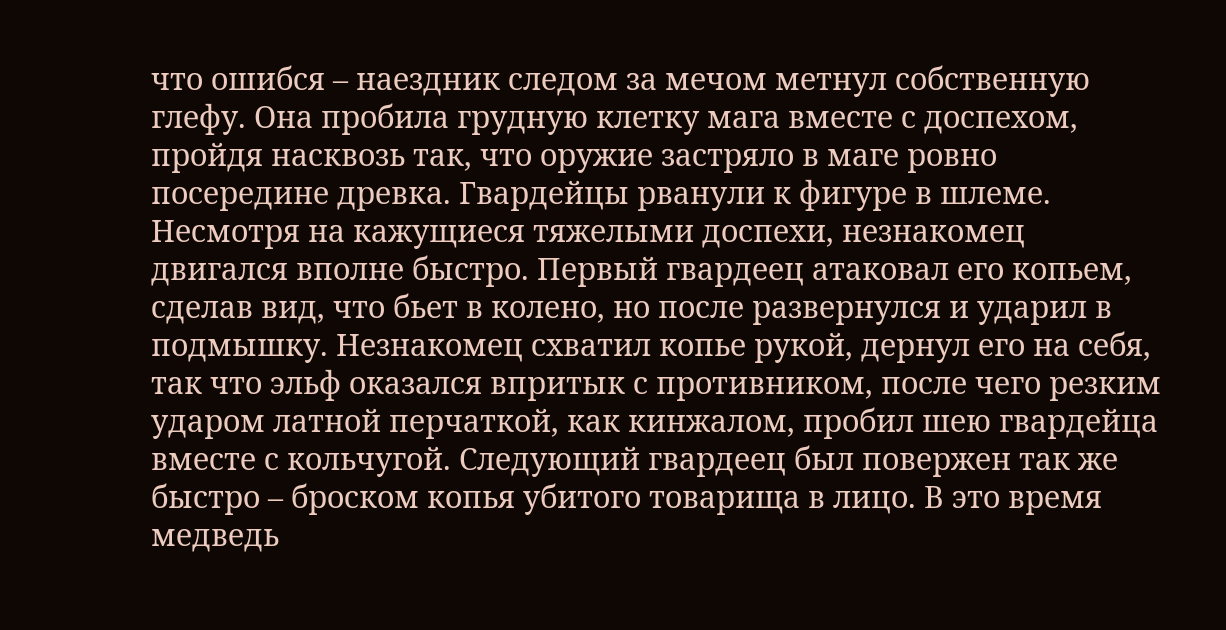что ошибся – наездник следом за мечом метнул собственную глефу. Она пробила грудную клетку мага вместе с доспехом, пройдя насквозь так, что оружие застряло в маге ровно посередине древка. Гвардейцы рванули к фигуре в шлеме. Несмотря на кажущиеся тяжелыми доспехи, незнакомец двигался вполне быстро. Первый гвардеец атаковал его копьем, сделав вид, что бьет в колено, но после развернулся и ударил в подмышку. Незнакомец схватил копье рукой, дернул его на себя, так что эльф оказался впритык с противником, после чего резким ударом латной перчаткой, как кинжалом, пробил шею гвардейца вместе с кольчугой. Следующий гвардеец был повержен так же быстро – броском копья убитого товарища в лицо. В это время медведь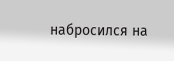набросился на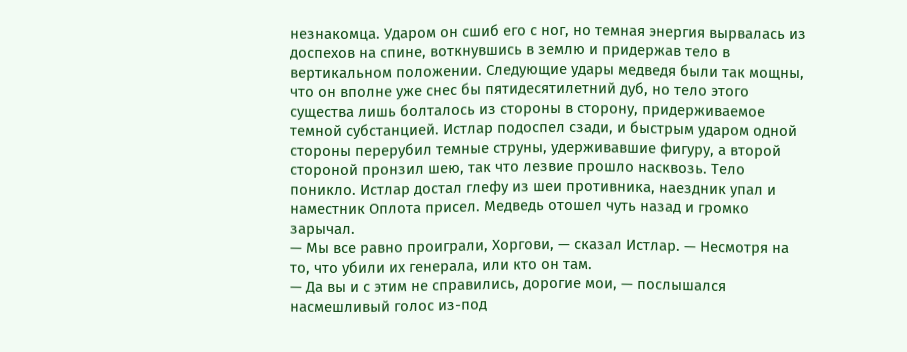незнакомца. Ударом он сшиб его с ног, но темная энергия вырвалась из доспехов на спине, воткнувшись в землю и придержав тело в вертикальном положении. Следующие удары медведя были так мощны, что он вполне уже снес бы пятидесятилетний дуб, но тело этого существа лишь болталось из стороны в сторону, придерживаемое темной субстанцией. Истлар подоспел сзади, и быстрым ударом одной стороны перерубил темные струны, удерживавшие фигуру, а второй стороной пронзил шею, так что лезвие прошло насквозь. Тело поникло. Истлар достал глефу из шеи противника, наездник упал и наместник Оплота присел. Медведь отошел чуть назад и громко зарычал.
— Мы все равно проиграли, Хоргови, — сказал Истлар. — Несмотря на то, что убили их генерала, или кто он там.
— Да вы и с этим не справились, дорогие мои, — послышался насмешливый голос из-под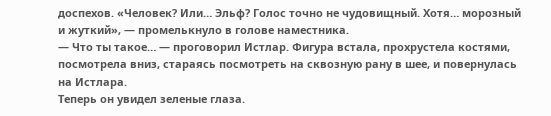доспехов. «Человек? Или… Эльф? Голос точно не чудовищный. Хотя… морозный и жуткий», — промелькнуло в голове наместника.
— Что ты такое… — проговорил Истлар. Фигура встала, прохрустела костями, посмотрела вниз, стараясь посмотреть на сквозную рану в шее, и повернулась на Истлара.
Теперь он увидел зеленые глаза.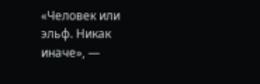«Человек или эльф. Никак иначе», —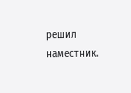решил наместник.